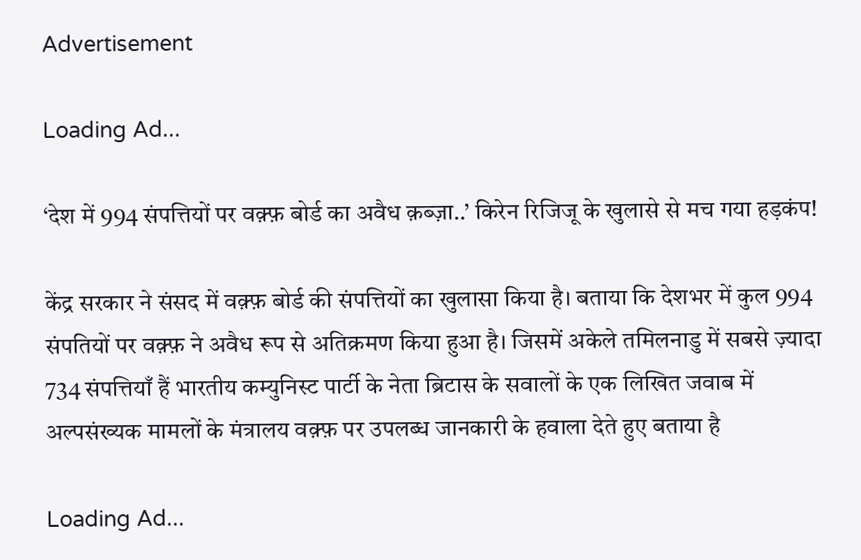Advertisement

Loading Ad...

‘देश में 994 संपत्तियों पर वक़्फ़ बोर्ड का अवैध क़ब्ज़ा..’ किरेन रिजिजू के खुलासे से मच गया हड़कंप!

केंद्र सरकार ने संसद में वक़्फ़ बोर्ड की संपत्तियों का खुलासा किया है। बताया कि देशभर में कुल 994 संपतियों पर वक़्फ़ ने अवैध रूप से अतिक्रमण किया हुआ है। जिसमें अकेले तमिलनाडु में सबसे ज़्यादा 734 संपत्तियाँ हैं भारतीय कम्युनिस्ट पार्टी के नेता ब्रिटास के सवालों के एक लिखित जवाब में अल्पसंख्यक मामलों के मंत्रालय वक़्फ़ पर उपलब्ध जानकारी के हवाला देते हुए बताया है

Loading Ad...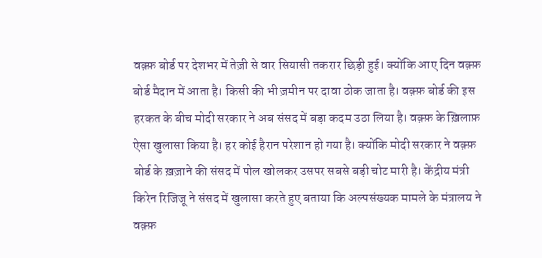वक़्फ़ बोर्ड पर देशभर में तेज़ी से वार सियासी तकरार छिड़ी हुई। क्योंकि आए दिन वक़्फ़ बोर्ड मैदान में आता है। किसी की भी ज़मीन पर दावा ठोक जाता है। वक़्फ़ बोर्ड की इस हरकत के बीच मोदी सरकार ने अब संसद में बड़ा कदम उठा लिया है। वक़्फ़ के ख़िलाफ़ ऐसा खुलासा किया है। हर कोई हैरान परेशान हो गया है। क्योंकि मोदी सरकार ने वक़्फ़ बोर्ड के ख़ज़ाने की संसद में पोल खोलकर उसपर सबसे बड़ी चोट मारी है। केंद्रीय मंत्री किरेन रिजिजू ने संसद में खुलासा करते हुए बताया कि अल्पसंख्यक मामले के मंत्रालय ने वक़्फ़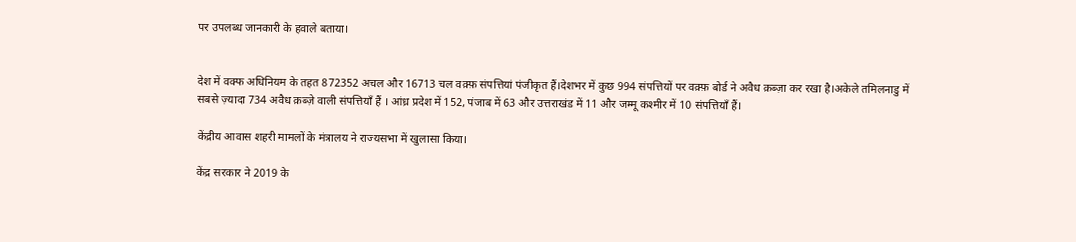पर उपलब्ध जानकारी के हवाले बताया।


देश में वक्फ अधिनियम के तहत 872352 अचल और 16713 चल वक़्फ़ संपत्तियां पंजीकृत हैं।देशभर में कुछ 994 संपत्तियों पर वक़्फ़ बोर्ड ने अवैध क़ब्ज़ा कर रखा है।अकेले तमिलनाडु में सबसे ज़्यादा 734 अवैध क़ब्ज़े वाली संपत्तियाँ हैं । आंध्र प्रदेश में 152, पंजाब में 63 और उत्तराखंड में 11 और जम्मू कश्मीर में 10 संपत्तियाँ हैं।

केंद्रीय आवास शहरी मामलों के मंत्रालय ने राज्यसभा में खुलासा किया।

केंद्र सरकार ने 2019 के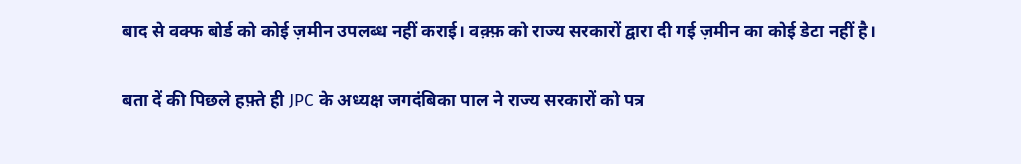बाद से वक्फ बोर्ड को कोई ज़मीन उपलब्ध नहीं कराई। वक़्फ़ को राज्य सरकारों द्वारा दी गई ज़मीन का कोई डेटा नहीं है।

बता दें की पिछले हफ़्ते ही JPC के अध्यक्ष जगदंबिका पाल ने राज्य सरकारों को पत्र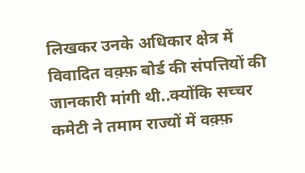लिखकर उनके अधिकार क्षेत्र में विवादित वक़्फ़ बोर्ड की संपत्तियों की जानकारी मांगी थी..क्योंकि सच्चर कमेटी ने तमाम राज्यों में वक़्फ़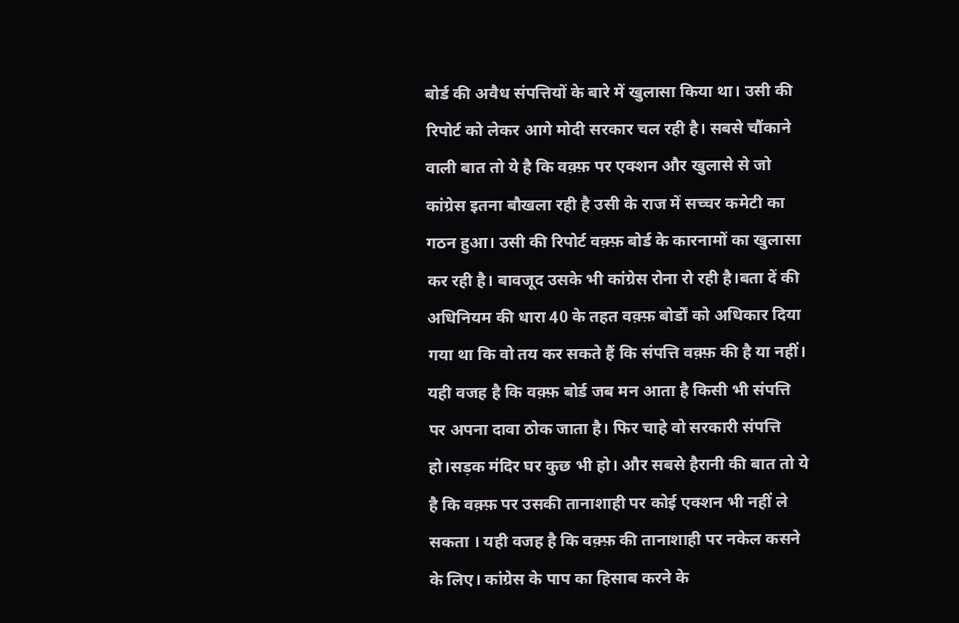बोर्ड की अवैध संपत्तियों के बारे में खुलासा किया था। उसी की रिपोर्ट को लेकर आगे मोदी सरकार चल रही है। सबसे चौंकाने वाली बात तो ये है कि वक़्फ़ पर एक्शन और खुलासे से जो कांग्रेस इतना बौखला रही है उसी के राज में सच्चर कमेटी का गठन हुआ। उसी की रिपोर्ट वक़्फ़ बोर्ड के कारनामों का खुलासा कर रही है। बावजूद उसके भी कांग्रेस रोना रो रही है।बता दें की अधिनियम की धारा 40 के तहत वक़्फ़ बोर्डों को अधिकार दिया गया था कि वो तय कर सकते हैं कि संपत्ति वक़्फ़ की है या नहीं। यही वजह है कि वक़्फ़ बोर्ड जब मन आता है किसी भी संपत्ति पर अपना दावा ठोक जाता है। फिर चाहे वो सरकारी संपत्ति हो।सड़क मंदिर घर कुछ भी हो। और सबसे हैरानी की बात तो ये है कि वक़्फ़ पर उसकी तानाशाही पर कोई एक्शन भी नहीं ले सकता । यही वजह है कि वक़्फ़ की तानाशाही पर नकेल कसने के लिए। कांग्रेस के पाप का हिसाब करने के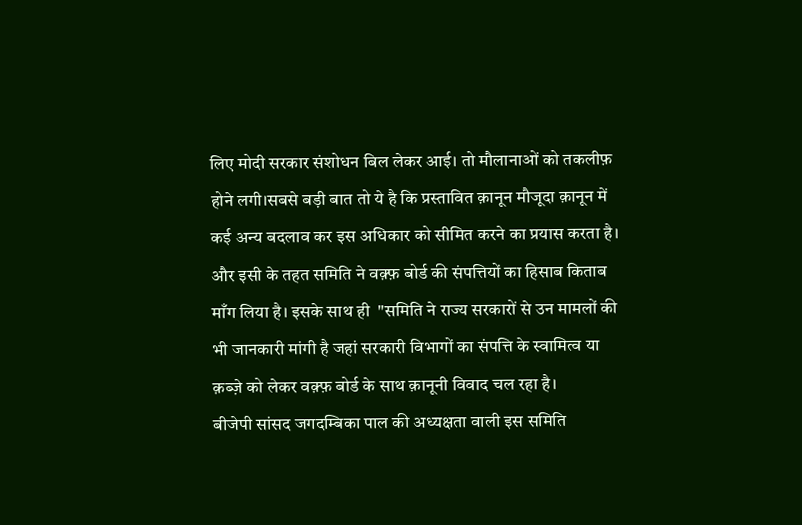लिए मोदी सरकार संशोधन बिल लेकर आई। तो मौलानाओं को तकलीफ़ होने लगी।सबसे बड़ी बात तो ये है कि प्रस्तावित क़ानून मौजूदा क़ानून में कई अन्य बदलाव कर इस अधिकार को सीमित करने का प्रयास करता है। और इसी के तहत समिति ने वक़्फ़ बोर्ड की संपत्तियों का हिसाब किताब माँग लिया है। इसके साथ ही  "समिति ने राज्य सरकारों से उन मामलों की भी जानकारी मांगी है जहां सरकारी विभागों का संपत्ति के स्वामित्व या क़ब्ज़े को लेकर वक़्फ़ बोर्ड के साथ क़ानूनी विवाद चल रहा है।
बीजेपी सांसद जगदम्बिका पाल की अध्यक्षता वाली इस समिति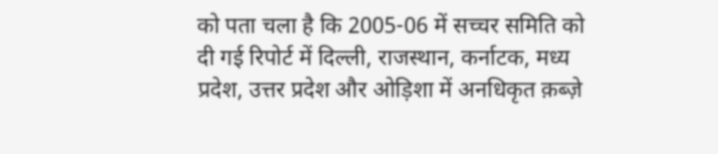को पता चला है कि 2005-06 में सच्चर समिति को दी गई रिपोर्ट में दिल्ली, राजस्थान, कर्नाटक, मध्य प्रदेश, उत्तर प्रदेश और ओड़िशा में अनधिकृत क़ब्ज़े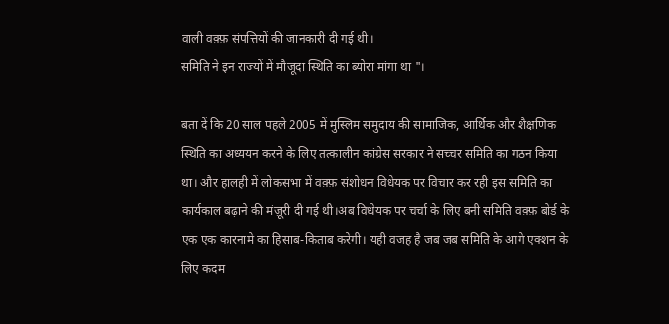वाली वक़्फ़ संपत्तियों की जानकारी दी गई थी।
समिति ने इन राज्यों में मौजूदा स्थिति का ब्योरा मांगा था "।

बता दें कि 20 साल पहले 2005 में मुस्लिम समुदाय की सामाजिक, आर्थिक और शैक्षणिक स्थिति का अध्ययन करने के लिए तत्कालीन कांग्रेस सरकार ने सच्चर समिति का गठन किया था। और हालही में लोकसभा में वक़्फ़ संशोधन विधेयक पर विचार कर रही इस समिति का कार्यकाल बढ़ाने की मंज़ूरी दी गई थी।अब विधेयक पर चर्चा के लिए बनी समिति वक़्फ़ बोर्ड के एक एक कारनामे का हिसाब-किताब करेगी। यही वजह है जब जब समिति के आगे एक्शन के लिए कदम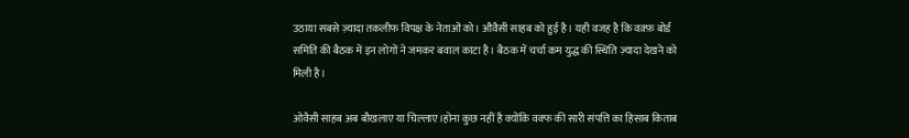उठाया सबसे ज़्यादा तकलीफ विपक्ष के नेताओं को। औवैसी साहब को हुई है। यही वजह है कि वक़्फ़ बोर्ड समिति की बैठक में इन लोगों ने जमकर बवाल काटा है। बैठक में चर्चा कम युद्ध की स्थिति ज़्यादा देखने को मिली है।

ओवैसी साहब अब बौखलाए या चिल्लाए।होना कुछ नहीं है क्योंकि वक्फ की सारी संपत्ति का हिसाब किताब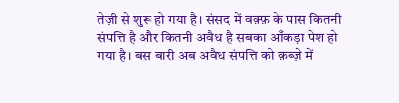तेज़ी से शुरू हो गया है। संसद में वक़्फ़ के पास कितनी संपत्ति है और कितनी अवैध है सबका आँकड़ा पेश हो गया है। बस बारी अब अवैध संपत्ति को क़ब्ज़े में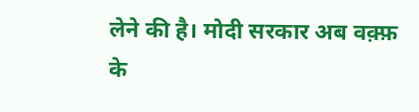लेने की है। मोदी सरकार अब वक़्फ़ के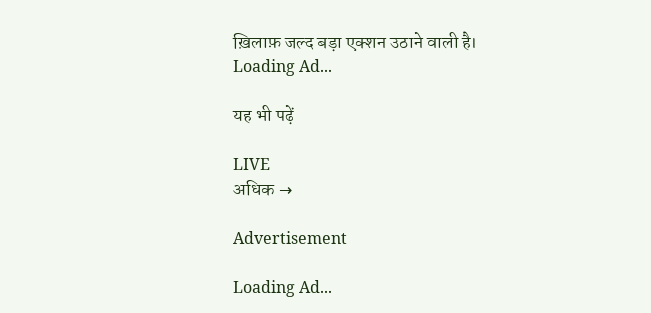ख़िलाफ़ जल्द बड़ा एक्शन उठाने वाली है।
Loading Ad...

यह भी पढ़ें

LIVE
अधिक →

Advertisement

Loading Ad...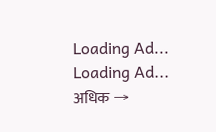Loading Ad...
Loading Ad...
अधिक →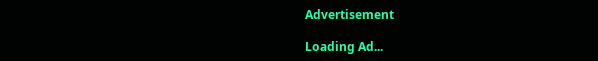Advertisement

Loading Ad...